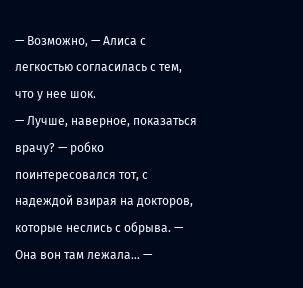— Возможно, — Алиса с легкостью согласилась с тем, что у нее шок.
— Лучше, наверное, показаться врачу? — робко поинтересовался тот, с надеждой взирая на докторов, которые неслись с обрыва. — Она вон там лежала… —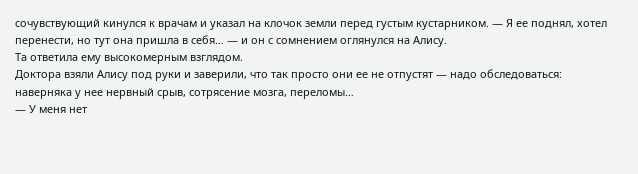сочувствующий кинулся к врачам и указал на клочок земли перед густым кустарником. — Я ее поднял, хотел перенести, но тут она пришла в себя… — и он с сомнением оглянулся на Алису.
Та ответила ему высокомерным взглядом.
Доктора взяли Алису под руки и заверили, что так просто они ее не отпустят — надо обследоваться: наверняка у нее нервный срыв, сотрясение мозга, переломы…
— У меня нет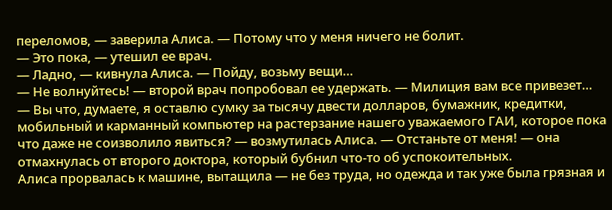переломов, — заверила Алиса. — Потому что у меня ничего не болит.
— Это пока, — утешил ее врач.
— Ладно, — кивнула Алиса. — Пойду, возьму вещи…
— Не волнуйтесь! — второй врач попробовал ее удержать. — Милиция вам все привезет…
— Вы что, думаете, я оставлю сумку за тысячу двести долларов, бумажник, кредитки, мобильный и карманный компьютер на растерзание нашего уважаемого ГАИ, которое пока что даже не соизволило явиться? — возмутилась Алиса. — Отстаньте от меня! — она отмахнулась от второго доктора, который бубнил что-то об успокоительных.
Алиса прорвалась к машине, вытащила — не без труда, но одежда и так уже была грязная и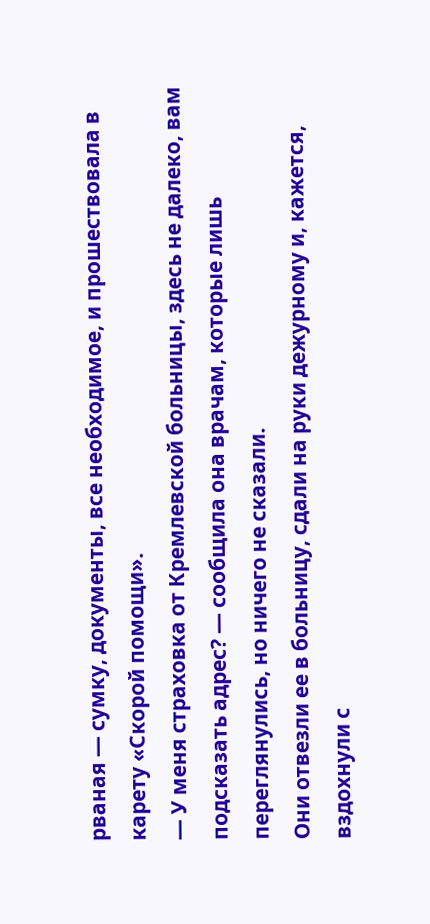рваная — сумку, документы, все необходимое, и прошествовала в карету «Скорой помощи».
— У меня страховка от Кремлевской больницы, здесь не далеко, вам подсказать адрес? — сообщила она врачам, которые лишь переглянулись, но ничего не сказали.
Они отвезли ее в больницу, сдали на руки дежурному и, кажется, вздохнули с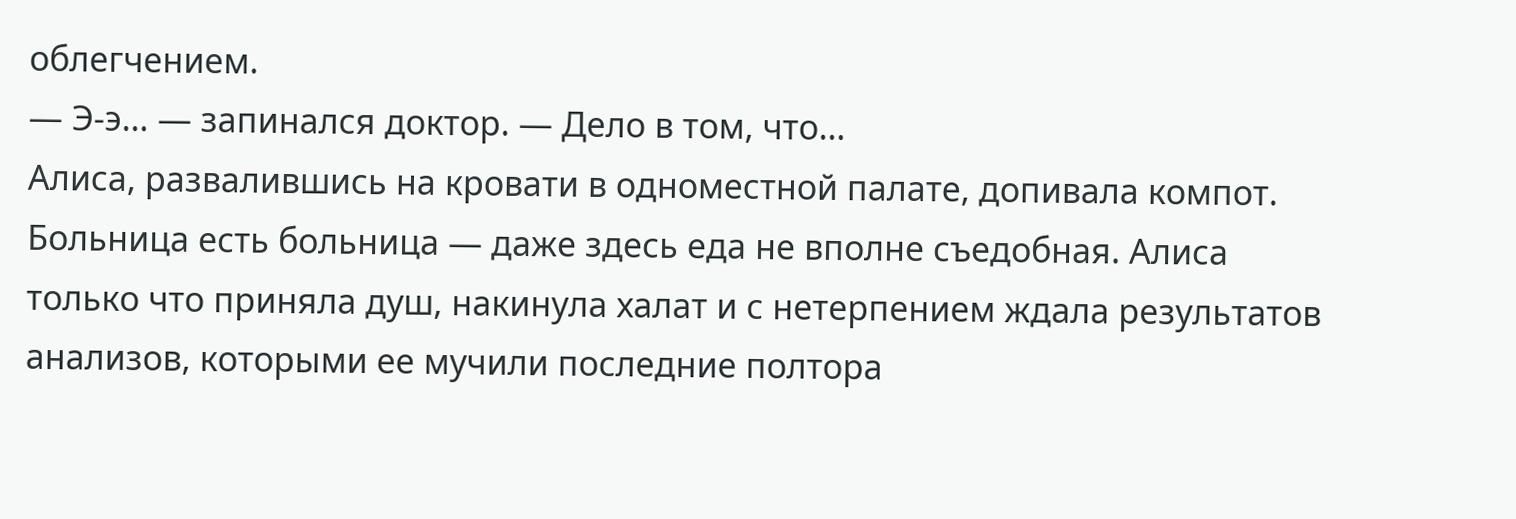облегчением.
— Э-э… — запинался доктор. — Дело в том, что…
Алиса, развалившись на кровати в одноместной палате, допивала компот. Больница есть больница — даже здесь еда не вполне съедобная. Алиса только что приняла душ, накинула халат и с нетерпением ждала результатов анализов, которыми ее мучили последние полтора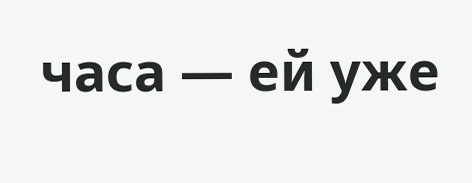часа — ей уже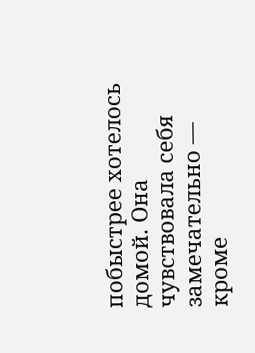побыстрее хотелось домой. Она чувствовала себя замечательно — кроме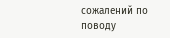сожалений по поводу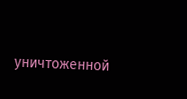уничтоженной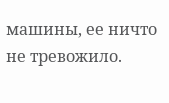машины, ее ничто не тревожило.